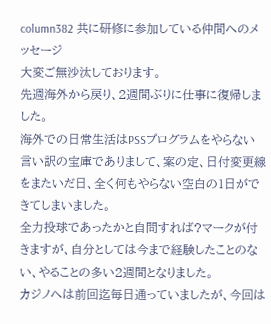column382 共に研修に参加している仲間へのメッセージ
大変ご無沙汰しております。
先週海外から戻り、2週間ぶりに仕事に復帰しました。
海外での日常生活はPSSプログラムをやらない言い訳の宝庫でありまして、案の定、日付変更線をまたいだ日、全く何もやらない空白の1日ができてしまいました。
全力投球であったかと自問すれば?マークが付きますが、自分としては今まで経験したことのない、やることの多い2週間となりました。
カジノへは前回迄毎日通っていましたが、今回は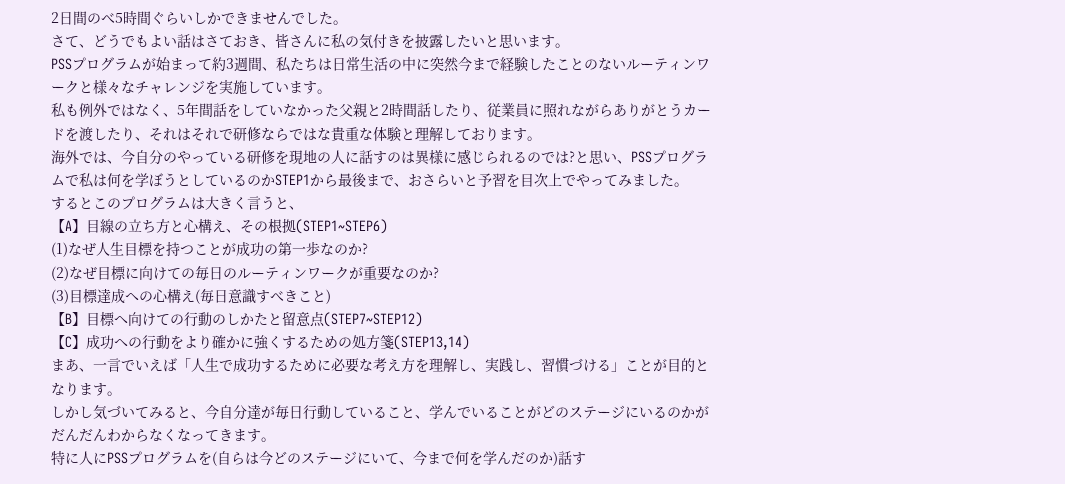2日間のべ5時間ぐらいしかできませんでした。
さて、どうでもよい話はさておき、皆さんに私の気付きを披露したいと思います。
PSSプログラムが始まって約3週間、私たちは日常生活の中に突然今まで経験したことのないルーティンワークと様々なチャレンジを実施しています。
私も例外ではなく、5年間話をしていなかった父親と2時間話したり、従業員に照れながらありがとうカードを渡したり、それはそれで研修ならではな貴重な体験と理解しております。
海外では、今自分のやっている研修を現地の人に話すのは異様に感じられるのでは?と思い、PSSプログラムで私は何を学ぼうとしているのかSTEP1から最後まで、おさらいと予習を目次上でやってみました。
するとこのプログラムは大きく言うと、
【A】目線の立ち方と心構え、その根拠(STEP1~STEP6)
(1)なぜ人生目標を持つことが成功の第一歩なのか?
(2)なぜ目標に向けての毎日のルーティンワークが重要なのか?
(3)目標達成への心構え(毎日意識すべきこと)
【B】目標へ向けての行動のしかたと留意点(STEP7~STEP12)
【C】成功への行動をより確かに強くするための処方箋(STEP13,14)
まあ、一言でいえば「人生で成功するために必要な考え方を理解し、実践し、習慣づける」ことが目的となります。
しかし気づいてみると、今自分達が毎日行動していること、学んでいることがどのステージにいるのかがだんだんわからなくなってきます。
特に人にPSSプログラムを(自らは今どのステージにいて、今まで何を学んだのか)話す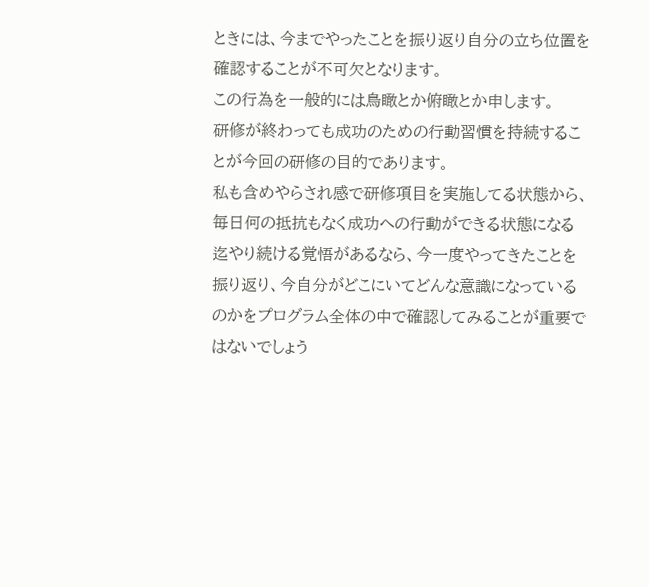ときには、今までやったことを振り返り自分の立ち位置を確認することが不可欠となります。
この行為を一般的には鳥瞰とか俯瞰とか申します。
研修が終わっても成功のための行動習慣を持続することが今回の研修の目的であります。
私も含めやらされ感で研修項目を実施してる状態から、毎日何の抵抗もなく成功への行動ができる状態になる迄やり続ける覚悟があるなら、今一度やってきたことを振り返り、今自分がどこにいてどんな意識になっているのかをプログラム全体の中で確認してみることが重要ではないでしょう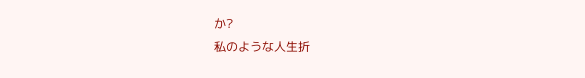か?
私のような人生折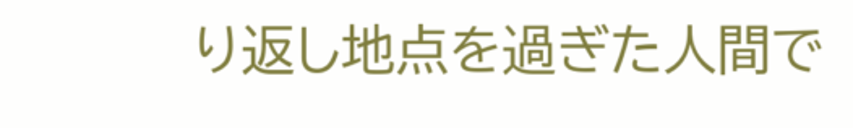り返し地点を過ぎた人間で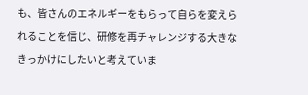も、皆さんのエネルギーをもらって自らを変えられることを信じ、研修を再チャレンジする大きなきっかけにしたいと考えていま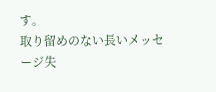す。
取り留めのない長いメッセージ失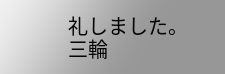礼しました。
三輪